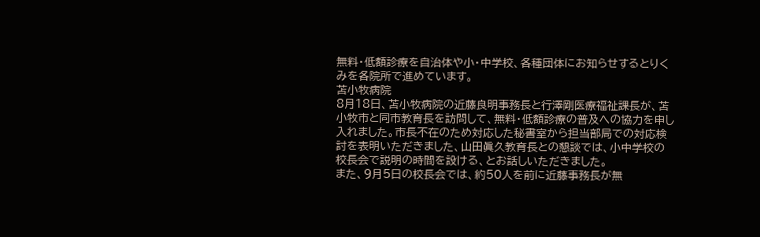無料・低額診療を自治体や小・中学校、各種団体にお知らせするとりくみを各院所で進めています。
苫小牧病院
8月18日、苫小牧病院の近藤良明事務長と行澤剛医療福祉課長が、苫小牧市と同市教育長を訪問して、無料・低額診療の普及への協力を申し入れました。市長不在のため対応した秘書室から担当部局での対応検討を表明いただきました、山田眞久教育長との懇談では、小中学校の校長会で説明の時間を設ける、とお話しいただきました。
また、9月5日の校長会では、約50人を前に近藤事務長が無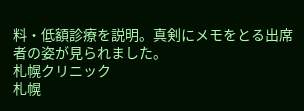料・低額診療を説明。真剣にメモをとる出席者の姿が見られました。
札幌クリニック
札幌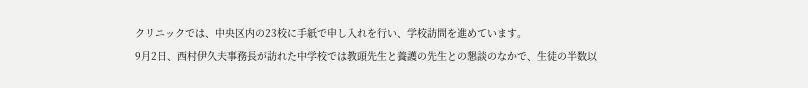クリニックでは、中央区内の23校に手紙で申し入れを行い、学校訪問を進めています。
9月2日、西村伊久夫事務長が訪れた中学校では教頭先生と養護の先生との懇談のなかで、生徒の半数以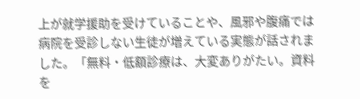上が就学援助を受けていることや、風邪や腹痛では病院を受診しない生徒が増えている実態が話されました。「無料・低額診療は、大変ありがたい。資料を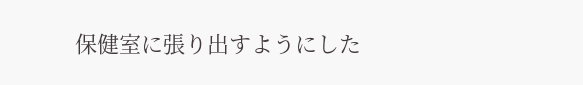保健室に張り出すようにした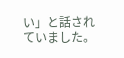い」と話されていました。